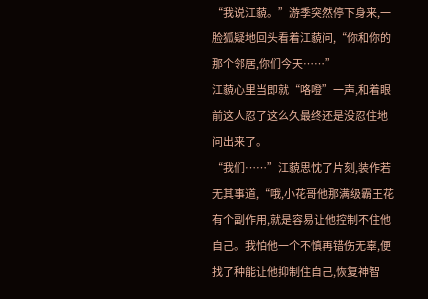“我说江藐。”游季突然停下身来,一脸狐疑地回头看着江藐问,“你和你的那个邻居,你们今天……”
江藐心里当即就“咯噔”一声,和着眼前这人忍了这么久最终还是没忍住地问出来了。
“我们……”江藐思忱了片刻,装作若无其事道,“哦,小花哥他那满级霸王花有个副作用,就是容易让他控制不住他自己。我怕他一个不慎再错伤无辜,便找了种能让他抑制住自己,恢复神智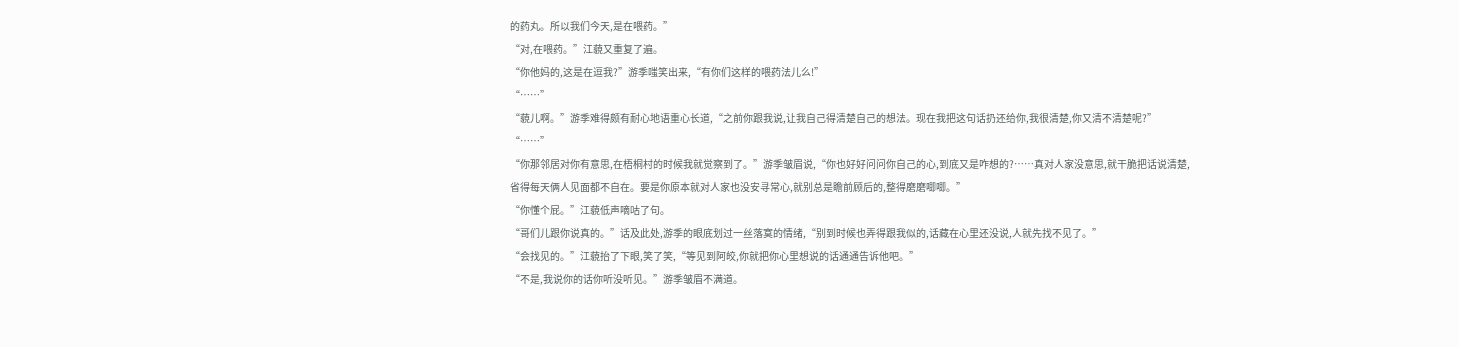的药丸。所以我们今天,是在喂药。”
“对,在喂药。”江藐又重复了遍。
“你他妈的,这是在逗我?”游季嗤笑出来,“有你们这样的喂药法儿么!”
“……”
“藐儿啊。”游季难得颇有耐心地语重心长道,“之前你跟我说,让我自己得清楚自己的想法。现在我把这句话扔还给你,我很清楚,你又清不清楚呢?”
“……”
“你那邻居对你有意思,在梧桐村的时候我就觉察到了。”游季皱眉说,“你也好好问问你自己的心,到底又是咋想的?……真对人家没意思,就干脆把话说清楚,省得每天俩人见面都不自在。要是你原本就对人家也没安寻常心,就别总是瞻前顾后的,整得磨磨唧唧。”
“你懂个屁。”江藐低声嘀咕了句。
“哥们儿跟你说真的。”话及此处,游季的眼底划过一丝落寞的情绪,“别到时候也弄得跟我似的,话藏在心里还没说,人就先找不见了。”
“会找见的。”江藐抬了下眼,笑了笑,“等见到阿皎,你就把你心里想说的话通通告诉他吧。”
“不是,我说你的话你听没听见。”游季皱眉不满道。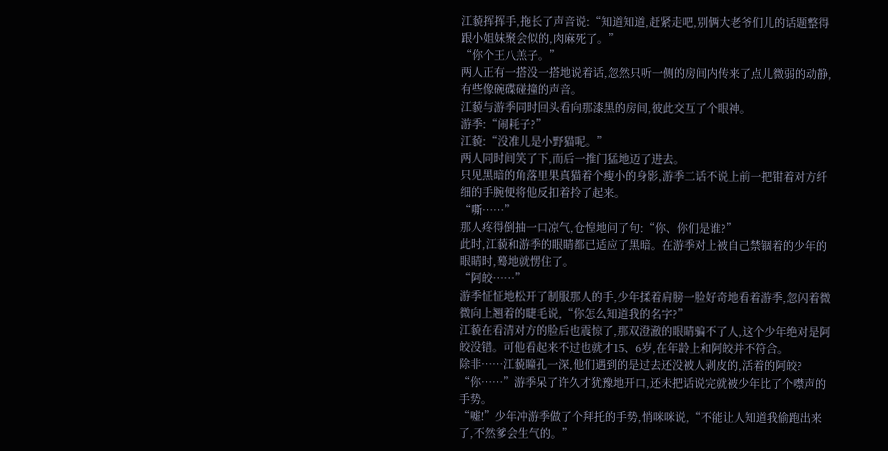江藐挥挥手,拖长了声音说:“知道知道,赶紧走吧,别俩大老爷们儿的话题整得跟小姐妹聚会似的,肉麻死了。”
“你个王八羔子。”
两人正有一搭没一搭地说着话,忽然只听一侧的房间内传来了点儿微弱的动静,有些像碗碟碰撞的声音。
江藐与游季同时回头看向那漆黑的房间,彼此交互了个眼神。
游季:“闹耗子?”
江藐:“没准儿是小野猫呢。”
两人同时间笑了下,而后一推门猛地迈了进去。
只见黑暗的角落里果真猫着个瘦小的身影,游季二话不说上前一把钳着对方纤细的手腕便将他反扣着拎了起来。
“嘶……”
那人疼得倒抽一口凉气,仓惶地问了句:“你、你们是谁?”
此时,江藐和游季的眼睛都已适应了黑暗。在游季对上被自己禁锢着的少年的眼睛时,蓦地就愣住了。
“阿皎……”
游季怔怔地松开了制服那人的手,少年揉着肩膀一脸好奇地看着游季,忽闪着微微向上翘着的睫毛说,“你怎么知道我的名字?”
江藐在看清对方的脸后也震惊了,那双澄澈的眼睛骗不了人,这个少年绝对是阿皎没错。可他看起来不过也就才15、6岁,在年龄上和阿皎并不符合。
除非……江藐瞳孔一深,他们遇到的是过去还没被人剥皮的,活着的阿皎?
“你……”游季呆了许久才犹豫地开口,还未把话说完就被少年比了个噤声的手势。
“嘘!”少年冲游季做了个拜托的手势,悄咪咪说,“不能让人知道我偷跑出来了,不然爹会生气的。”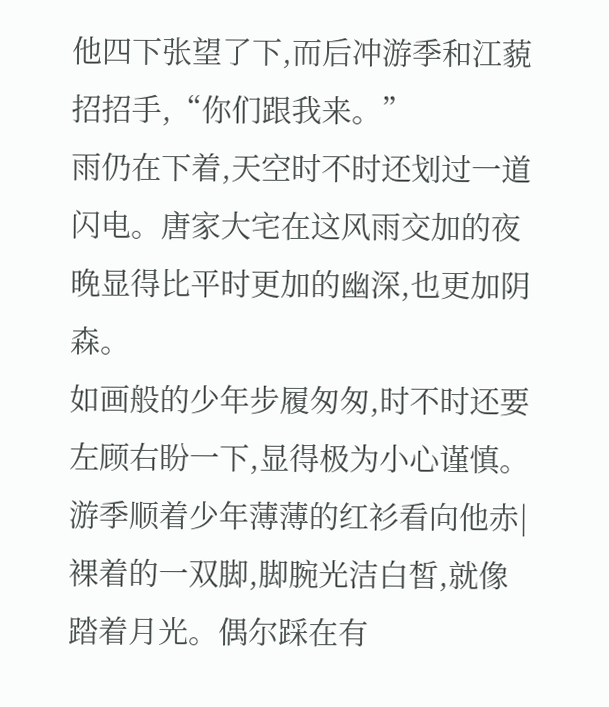他四下张望了下,而后冲游季和江藐招招手,“你们跟我来。”
雨仍在下着,天空时不时还划过一道闪电。唐家大宅在这风雨交加的夜晚显得比平时更加的幽深,也更加阴森。
如画般的少年步履匆匆,时不时还要左顾右盼一下,显得极为小心谨慎。
游季顺着少年薄薄的红衫看向他赤|裸着的一双脚,脚腕光洁白皙,就像踏着月光。偶尔踩在有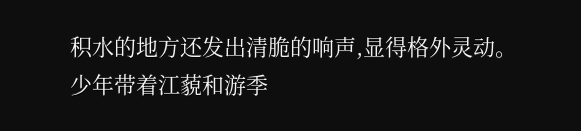积水的地方还发出清脆的响声,显得格外灵动。
少年带着江藐和游季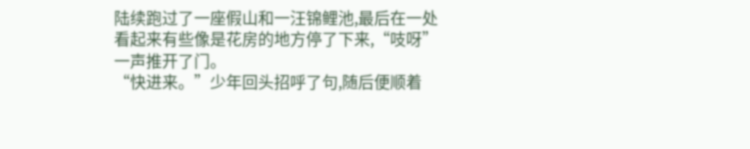陆续跑过了一座假山和一汪锦鲤池,最后在一处看起来有些像是花房的地方停了下来,“吱呀”一声推开了门。
“快进来。”少年回头招呼了句,随后便顺着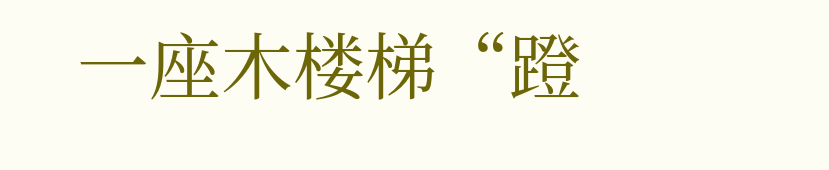一座木楼梯“蹬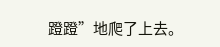蹬蹬”地爬了上去。